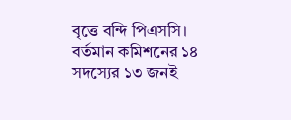বৃত্তে বন্দি পিএসসি। বর্তমান কমিশনের ১৪ সদস্যের ১৩ জনই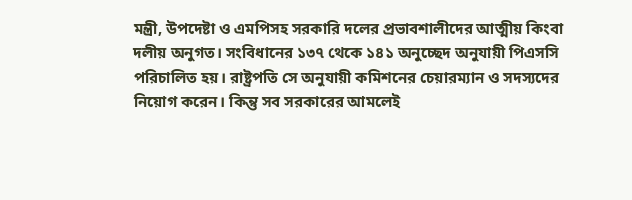মন্ত্রী, উপদেষ্টা ও এমপিসহ সরকারি দলের প্রভাবশালীদের আত্মীয় কিংবা দলীয় অনুগত। সংবিধানের ১৩৭ থেকে ১৪১ অনুচ্ছেদ অনুযায়ী পিএসসি পরিচালিত হয়। রাষ্ট্রপতি সে অনুযায়ী কমিশনের চেয়ারম্যান ও সদস্যদের নিয়োগ করেন। কিন্তু সব সরকারের আমলেই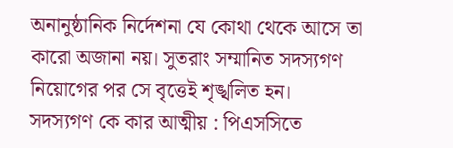অনানুষ্ঠানিক নির্দেশনা যে কোথা থেকে আসে তা কারো অজানা নয়। সুতরাং সম্মানিত সদস্যগণ নিয়োগের পর সে বৃত্তেই শৃঙ্খলিত হন।
সদস্যগণ কে কার আত্মীয় : পিএসসিতে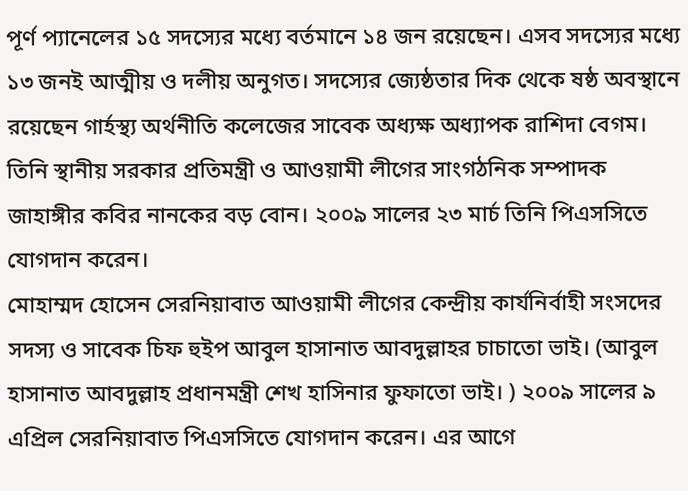পূর্ণ প্যানেলের ১৫ সদস্যের মধ্যে বর্তমানে ১৪ জন রয়েছেন। এসব সদস্যের মধ্যে ১৩ জনই আত্মীয় ও দলীয় অনুগত। সদস্যের জ্যেষ্ঠতার দিক থেকে ষষ্ঠ অবস্থানে রয়েছেন গার্হস্থ্য অর্থনীতি কলেজের সাবেক অধ্যক্ষ অধ্যাপক রাশিদা বেগম। তিনি স্থানীয় সরকার প্রতিমন্ত্রী ও আওয়ামী লীগের সাংগঠনিক সম্পাদক জাহাঙ্গীর কবির নানকের বড় বোন। ২০০৯ সালের ২৩ মার্চ তিনি পিএসসিতে যোগদান করেন।
মোহাম্মদ হোসেন সেরনিয়াবাত আওয়ামী লীগের কেন্দ্রীয় কার্যনির্বাহী সংসদের সদস্য ও সাবেক চিফ হুইপ আবুল হাসানাত আবদুল্লাহর চাচাতো ভাই। (আবুল হাসানাত আবদুল্লাহ প্রধানমন্ত্রী শেখ হাসিনার ফুফাতো ভাই। ) ২০০৯ সালের ৯ এপ্রিল সেরনিয়াবাত পিএসসিতে যোগদান করেন। এর আগে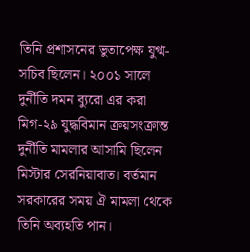তিনি প্রশাসনের ভুতাপেক্ষ যুগ্ম-সচিব ছিলেন। ২০০১ সালে দুর্নীতি দমন ব্যুরো এর করা মিগ-২৯ যুদ্ধবিমান ক্রয়সংক্রান্ত দুর্নীতি মামলার আসামি ছিলেন মিস্টার সেরনিয়াবাত। বর্তমান সরকারের সময় ঐ মামলা থেকে তিনি অব্যহতি পান।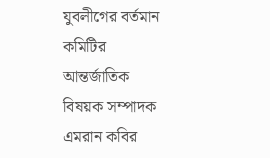যুবলীগের বর্তমান কমিটির আন্তর্জাতিক বিষয়ক সম্পাদক এমরান কবির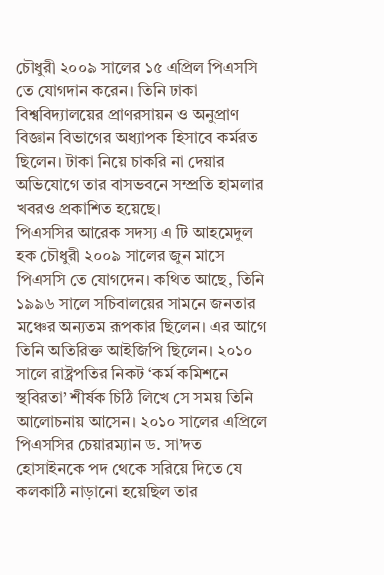চৌধুরী ২০০৯ সালের ১৫ এপ্রিল পিএসসি তে যোগদান করেন। তিনি ঢাকা বিশ্ববিদ্যালয়ের প্রাণরসায়ন ও অনুপ্রাণ বিজ্ঞান বিভাগের অধ্যাপক হিসাবে কর্মরত ছিলেন। টাকা নিয়ে চাকরি না দেয়ার অভিযোগে তার বাসভবনে সম্প্রতি হামলার খবরও প্রকাশিত হয়েছে।
পিএসসির আরেক সদস্য এ টি আহমেদুল হক চৌধুরী ২০০৯ সালের জুন মাসে পিএসসি তে যোগদেন। কথিত আছে, তিনি ১৯৯৬ সালে সচিবালয়ের সামনে জনতার মঞ্চের অন্যতম রূপকার ছিলেন। এর আগে তিনি অতিরিক্ত আইজিপি ছিলেন। ২০১০ সালে রাষ্ট্রপতির নিকট ‘কর্ম কমিশনে স্থবিরতা’ শীর্ষক চিঠি লিখে সে সময় তিনি আলোচনায় আসেন। ২০১০ সালের এপ্রিলে পিএসসির চেয়ারম্যান ড. সা’দত হোসাইনকে পদ থেকে সরিয়ে দিতে যে কলকাঠি নাড়ানো হয়েছিল তার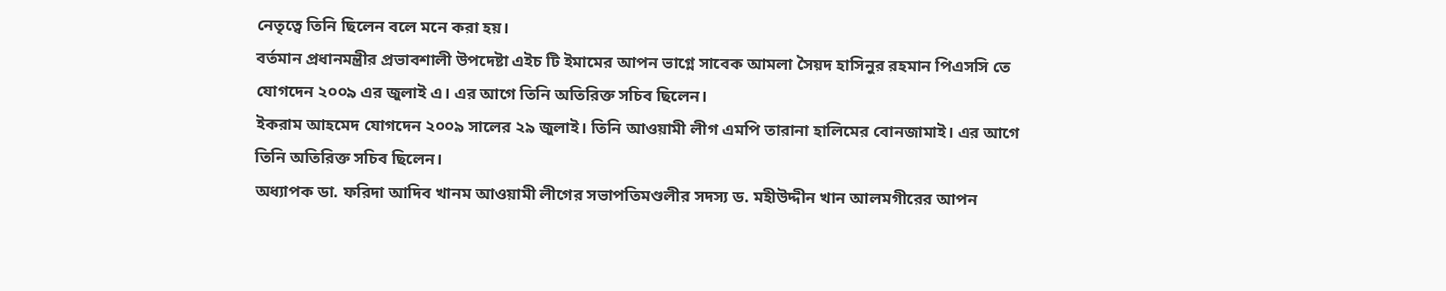নেতৃত্বে তিনি ছিলেন বলে মনে করা হয়।
বর্তমান প্রধানমন্ত্রীর প্রভাবশালী উপদেষ্টা এইচ টি ইমামের আপন ভাগ্নে সাবেক আমলা সৈয়দ হাসিনুর রহমান পিএসসি তে যোগদেন ২০০৯ এর জুলাই এ। এর আগে তিনি অতিরিক্ত সচিব ছিলেন।
ইকরাম আহমেদ যোগদেন ২০০৯ সালের ২৯ জুলাই। তিনি আওয়ামী লীগ এমপি তারানা হালিমের বোনজামাই। এর আগে তিনি অতিরিক্ত সচিব ছিলেন।
অধ্যাপক ডা. ফরিদা আদিব খানম আওয়ামী লীগের সভাপতিমণ্ডলীর সদস্য ড. মহীউদ্দীন খান আলমগীরের আপন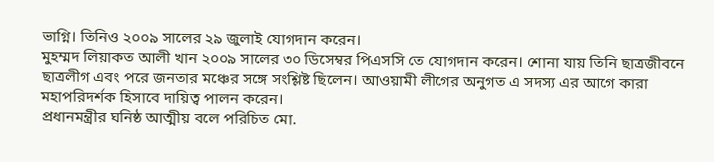ভাগ্নি। তিনিও ২০০৯ সালের ২৯ জুলাই যোগদান করেন।
মুহম্মদ লিয়াকত আলী খান ২০০৯ সালের ৩০ ডিসেম্বর পিএসসি তে যোগদান করেন। শোনা যায় তিনি ছাত্রজীবনে ছাত্রলীগ এবং পরে জনতার মঞ্চের সঙ্গে সংশ্লিষ্ট ছিলেন। আওয়ামী লীগের অনুগত এ সদস্য এর আগে কারা মহাপরিদর্শক হিসাবে দায়িত্ব পালন করেন।
প্রধানমন্ত্রীর ঘনিষ্ঠ আত্মীয় বলে পরিচিত মো.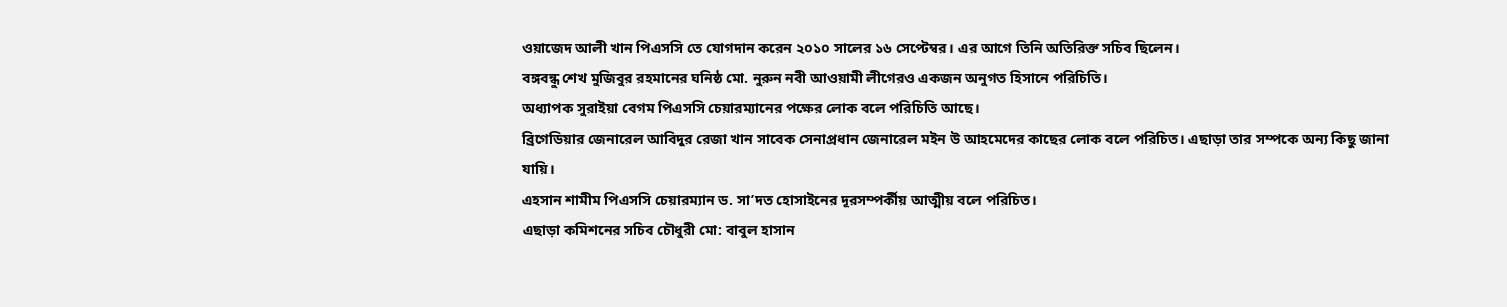ওয়াজেদ আলী খান পিএসসি তে যোগদান করেন ২০১০ সালের ১৬ সেপ্টেম্বর। এর আগে তিনি অতিরিক্ত সচিব ছিলেন।
বঙ্গবন্ধু শেখ মুজিবুর রহমানের ঘনিষ্ঠ মো. নুরুন নবী আওয়ামী লীগেরও একজন অনুগত হিসানে পরিচিতি।
অধ্যাপক সুরাইয়া বেগম পিএসসি চেয়ারম্যানের পক্ষের লোক বলে পরিচিতি আছে।
ব্রিগেডিয়ার জেনারেল আবিদুর রেজা খান সাবেক সেনাপ্রধান জেনারেল মইন উ আহমেদের কাছের লোক বলে পরিচিত। এছাড়া তার সম্পকে অন্য কিছু জানা যায়ি।
এহসান শামীম পিএসসি চেয়ারম্যান ড. সা’দত হোসাইনের দূরসম্পর্কীয় আত্মীয় বলে পরিচিত।
এছাড়া কমিশনের সচিব চৌধুরী মো: বাবুল হাসান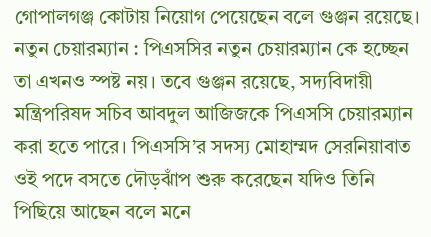গোপালগঞ্জ কোটায় নিয়োগ পেয়েছেন বলে গুঞ্জন রয়েছে।
নতুন চেয়ারম্যান : পিএসসির নতুন চেয়ারম্যান কে হচ্ছেন তা এখনও স্পষ্ট নয়। তবে গুঞ্জন রয়েছে, সদ্যবিদায়ী মন্ত্রিপরিষদ সচিব আবদুল আজিজকে পিএসসি চেয়ারম্যান করা হতে পারে। পিএসসি’র সদস্য মোহাম্মদ সেরনিয়াবাত ওই পদে বসতে দৌড়ঝাঁপ শুরু করেছেন যদিও তিনি পিছিয়ে আছেন বলে মনে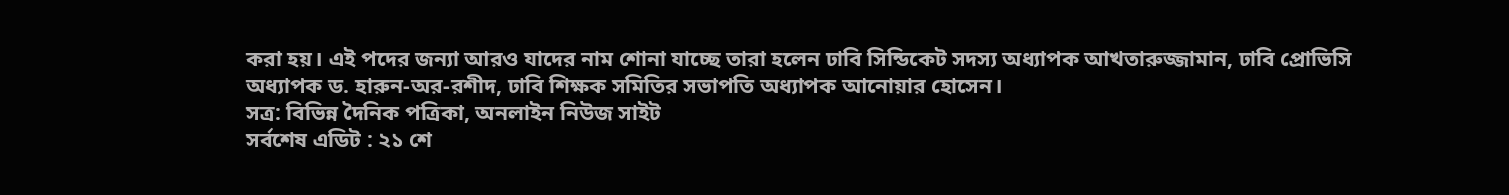করা হয়। এই পদের জন্যা আরও যাদের নাম শোনা যাচ্ছে তারা হলেন ঢাবি সিন্ডিকেট সদস্য অধ্যাপক আখতারুজ্জামান, ঢাবি প্রোভিসি অধ্যাপক ড. হারুন-অর-রশীদ, ঢাবি শিক্ষক সমিতির সভাপতি অধ্যাপক আনোয়ার হোসেন।
সত্র: বিভিন্ন দৈনিক পত্রিকা, অনলাইন নিউজ সাইট
সর্বশেষ এডিট : ২১ শে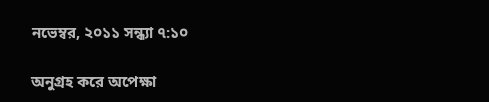নভেম্বর, ২০১১ সন্ধ্যা ৭:১০

অনুগ্রহ করে অপেক্ষা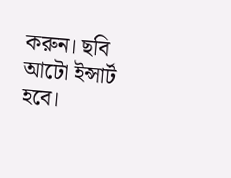করুন। ছবি আটো ইন্সার্ট হবে।